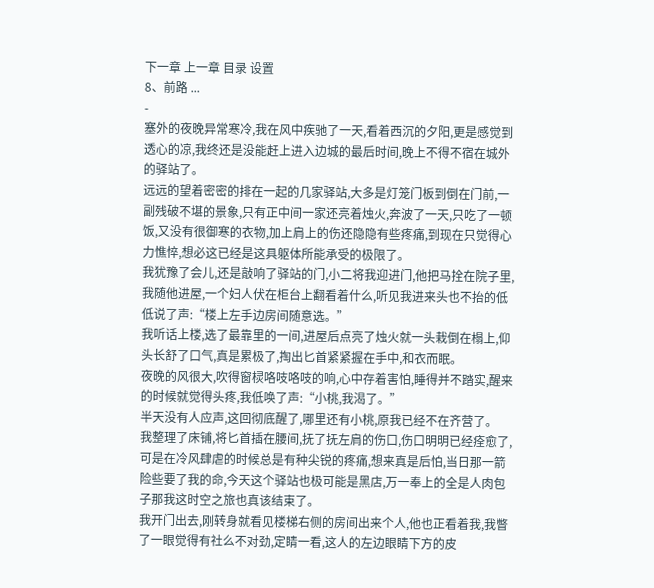下一章 上一章 目录 设置
8、前路 ...
-
塞外的夜晚异常寒冷,我在风中疾驰了一天,看着西沉的夕阳,更是感觉到透心的凉,我终还是没能赶上进入边城的最后时间,晚上不得不宿在城外的驿站了。
远远的望着密密的排在一起的几家驿站,大多是灯笼门板到倒在门前,一副残破不堪的景象,只有正中间一家还亮着烛火,奔波了一天,只吃了一顿饭,又没有很御寒的衣物,加上肩上的伤还隐隐有些疼痛,到现在只觉得心力憔悴,想必这已经是这具躯体所能承受的极限了。
我犹豫了会儿,还是敲响了驿站的门,小二将我迎进门,他把马拴在院子里,我随他进屋,一个妇人伏在柜台上翻看着什么,听见我进来头也不抬的低低说了声:“楼上左手边房间随意选。”
我听话上楼,选了最靠里的一间,进屋后点亮了烛火就一头栽倒在榻上,仰头长舒了口气,真是累极了,掏出匕首紧紧握在手中,和衣而眠。
夜晚的风很大,吹得窗棂咯吱咯吱的响,心中存着害怕,睡得并不踏实,醒来的时候就觉得头疼,我低唤了声:“小桃,我渴了。”
半天没有人应声,这回彻底醒了,哪里还有小桃,原我已经不在齐营了。
我整理了床铺,将匕首插在腰间,抚了抚左肩的伤口,伤口明明已经痊愈了,可是在冷风肆虐的时候总是有种尖锐的疼痛,想来真是后怕,当日那一箭险些要了我的命,今天这个驿站也极可能是黑店,万一奉上的全是人肉包子那我这时空之旅也真该结束了。
我开门出去,刚转身就看见楼梯右侧的房间出来个人,他也正看着我,我瞥了一眼觉得有社么不对劲,定睛一看,这人的左边眼睛下方的皮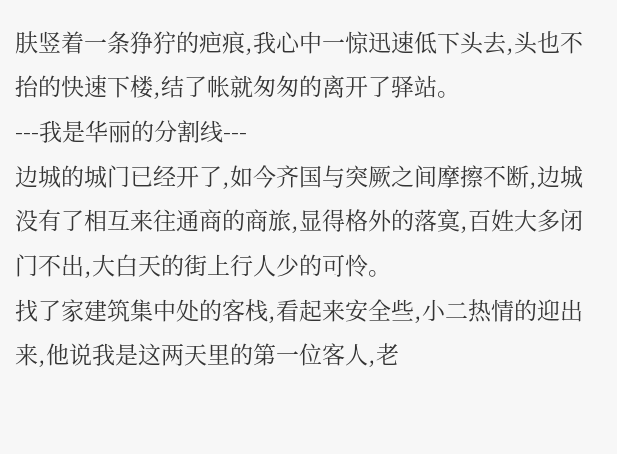肤竖着一条狰狞的疤痕,我心中一惊迅速低下头去,头也不抬的快速下楼,结了帐就匆匆的离开了驿站。
---我是华丽的分割线---
边城的城门已经开了,如今齐国与突厥之间摩擦不断,边城没有了相互来往通商的商旅,显得格外的落寞,百姓大多闭门不出,大白天的街上行人少的可怜。
找了家建筑集中处的客栈,看起来安全些,小二热情的迎出来,他说我是这两天里的第一位客人,老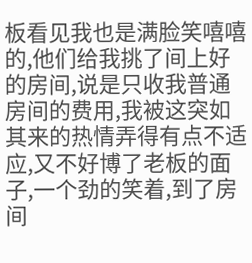板看见我也是满脸笑嘻嘻的,他们给我挑了间上好的房间,说是只收我普通房间的费用,我被这突如其来的热情弄得有点不适应,又不好博了老板的面子,一个劲的笑着,到了房间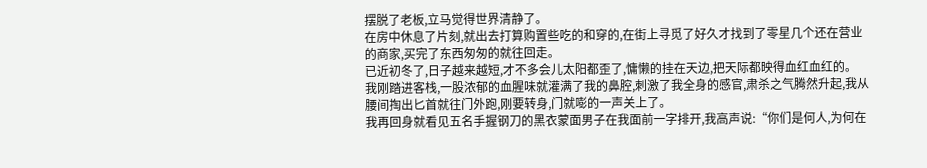摆脱了老板,立马觉得世界清静了。
在房中休息了片刻,就出去打算购置些吃的和穿的,在街上寻觅了好久才找到了零星几个还在营业的商家,买完了东西匆匆的就往回走。
已近初冬了,日子越来越短,才不多会儿太阳都歪了,慵懒的挂在天边,把天际都映得血红血红的。
我刚踏进客栈,一股浓郁的血腥味就灌满了我的鼻腔,刺激了我全身的感官,肃杀之气腾然升起,我从腰间掏出匕首就往门外跑,刚要转身,门就嘭的一声关上了。
我再回身就看见五名手握钢刀的黑衣蒙面男子在我面前一字排开,我高声说:“你们是何人,为何在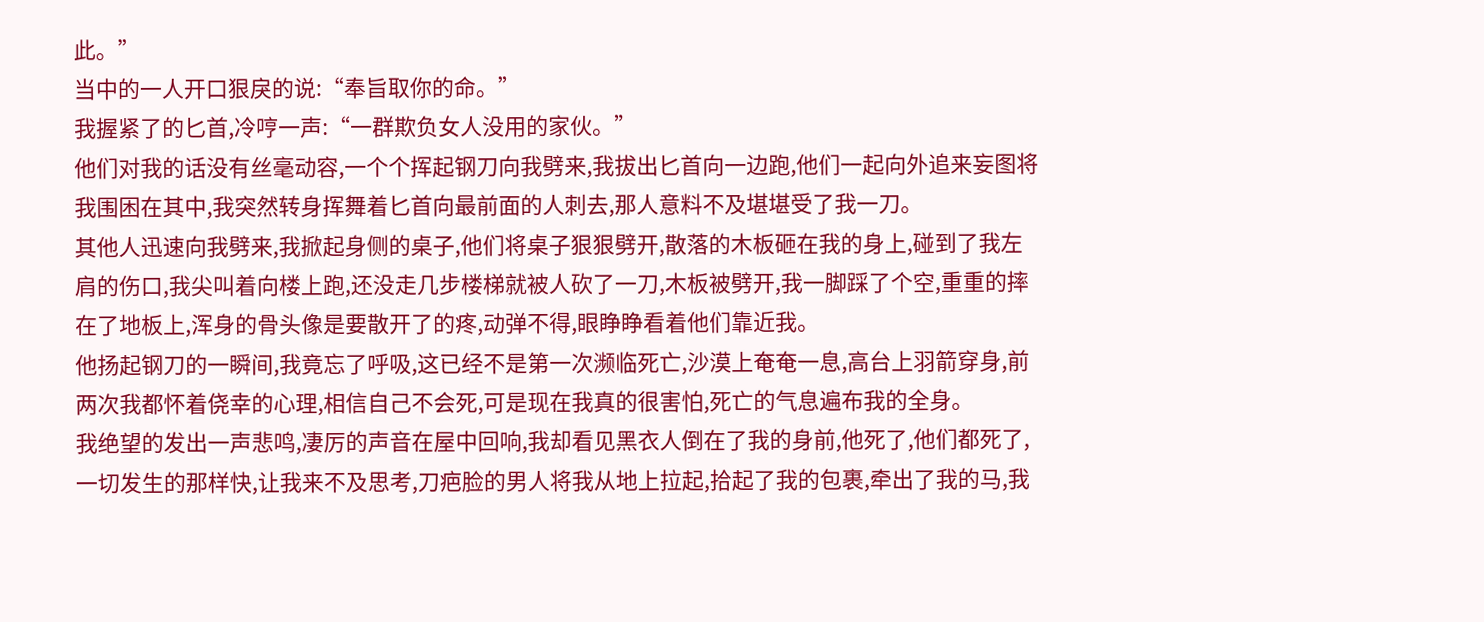此。”
当中的一人开口狠戾的说:“奉旨取你的命。”
我握紧了的匕首,冷哼一声:“一群欺负女人没用的家伙。”
他们对我的话没有丝毫动容,一个个挥起钢刀向我劈来,我拔出匕首向一边跑,他们一起向外追来妄图将我围困在其中,我突然转身挥舞着匕首向最前面的人刺去,那人意料不及堪堪受了我一刀。
其他人迅速向我劈来,我掀起身侧的桌子,他们将桌子狠狠劈开,散落的木板砸在我的身上,碰到了我左肩的伤口,我尖叫着向楼上跑,还没走几步楼梯就被人砍了一刀,木板被劈开,我一脚踩了个空,重重的摔在了地板上,浑身的骨头像是要散开了的疼,动弹不得,眼睁睁看着他们靠近我。
他扬起钢刀的一瞬间,我竟忘了呼吸,这已经不是第一次濒临死亡,沙漠上奄奄一息,高台上羽箭穿身,前两次我都怀着侥幸的心理,相信自己不会死,可是现在我真的很害怕,死亡的气息遍布我的全身。
我绝望的发出一声悲鸣,凄厉的声音在屋中回响,我却看见黑衣人倒在了我的身前,他死了,他们都死了,一切发生的那样快,让我来不及思考,刀疤脸的男人将我从地上拉起,拾起了我的包裹,牵出了我的马,我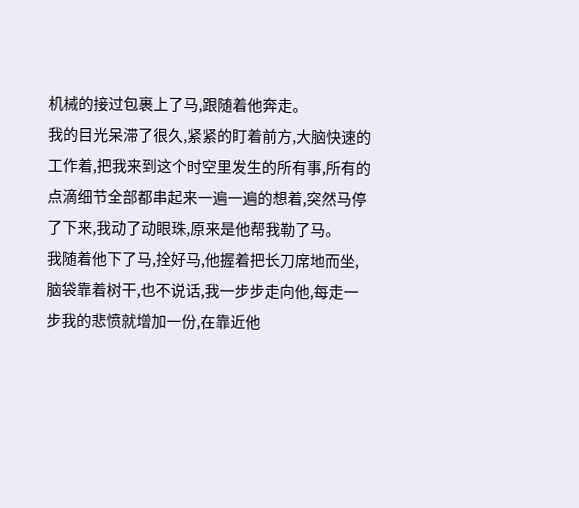机械的接过包裹上了马,跟随着他奔走。
我的目光呆滞了很久,紧紧的盯着前方,大脑快速的工作着,把我来到这个时空里发生的所有事,所有的点滴细节全部都串起来一遍一遍的想着,突然马停了下来,我动了动眼珠,原来是他帮我勒了马。
我随着他下了马,拴好马,他握着把长刀席地而坐,脑袋靠着树干,也不说话,我一步步走向他,每走一步我的悲愤就增加一份,在靠近他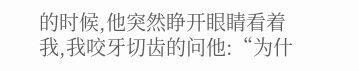的时候,他突然睁开眼睛看着我,我咬牙切齿的问他:“为什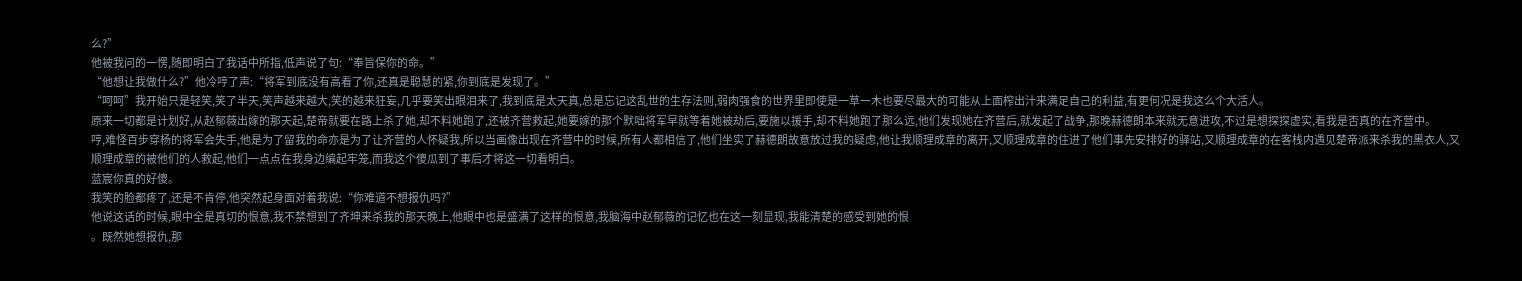么?”
他被我问的一愣,随即明白了我话中所指,低声说了句:“奉旨保你的命。”
“他想让我做什么?”他冷哼了声:“将军到底没有高看了你,还真是聪慧的紧,你到底是发现了。”
“呵呵”我开始只是轻笑,笑了半天,笑声越来越大,笑的越来狂妄,几乎要笑出眼泪来了,我到底是太天真,总是忘记这乱世的生存法则,弱肉强食的世界里即使是一草一木也要尽最大的可能从上面榨出汁来满足自己的利益,有更何况是我这么个大活人。
原来一切都是计划好,从赵郁薇出嫁的那天起,楚帝就要在路上杀了她,却不料她跑了,还被齐营救起,她要嫁的那个默咄将军早就等着她被劫后,要施以援手,却不料她跑了那么远,他们发现她在齐营后,就发起了战争,那晚赫德朗本来就无意进攻,不过是想探探虚实,看我是否真的在齐营中。
哼,难怪百步穿杨的将军会失手,他是为了留我的命亦是为了让齐营的人怀疑我,所以当画像出现在齐营中的时候,所有人都相信了,他们坐实了赫德朗故意放过我的疑虑,他让我顺理成章的离开,又顺理成章的住进了他们事先安排好的驿站,又顺理成章的在客栈内遇见楚帝派来杀我的黑衣人,又顺理成章的被他们的人救起,他们一点点在我身边编起牢笼,而我这个傻瓜到了事后才将这一切看明白。
蓝宸你真的好傻。
我笑的脸都疼了,还是不肯停,他突然起身面对着我说:“你难道不想报仇吗?”
他说这话的时候,眼中全是真切的恨意,我不禁想到了齐坤来杀我的那天晚上,他眼中也是盛满了这样的恨意,我脑海中赵郁薇的记忆也在这一刻显现,我能清楚的感受到她的恨
。既然她想报仇,那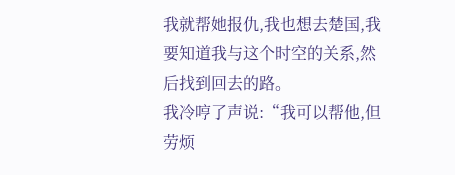我就帮她报仇,我也想去楚国,我要知道我与这个时空的关系,然后找到回去的路。
我冷哼了声说:“我可以帮他,但劳烦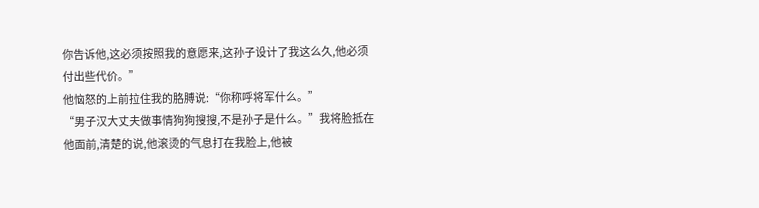你告诉他,这必须按照我的意愿来,这孙子设计了我这么久,他必须付出些代价。”
他恼怒的上前拉住我的胳膊说:“你称呼将军什么。”
“男子汉大丈夫做事情狗狗搜搜,不是孙子是什么。”我将脸抵在他面前,清楚的说,他滚烫的气息打在我脸上,他被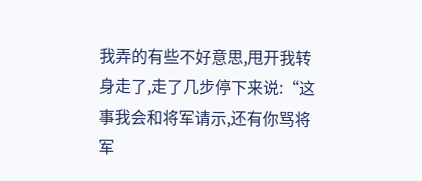我弄的有些不好意思,甩开我转身走了,走了几步停下来说:“这事我会和将军请示,还有你骂将军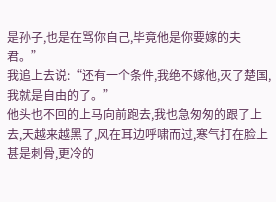是孙子,也是在骂你自己,毕竟他是你要嫁的夫君。”
我追上去说:“还有一个条件,我绝不嫁他,灭了楚国,我就是自由的了。”
他头也不回的上马向前跑去,我也急匆匆的跟了上去,天越来越黑了,风在耳边呼啸而过,寒气打在脸上甚是刺骨,更冷的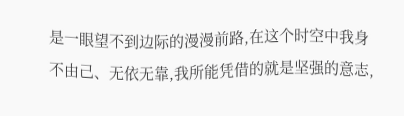是一眼望不到边际的漫漫前路,在这个时空中我身不由己、无依无靠,我所能凭借的就是坚强的意志,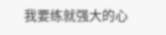我要练就强大的心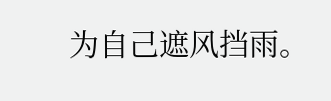为自己遮风挡雨。